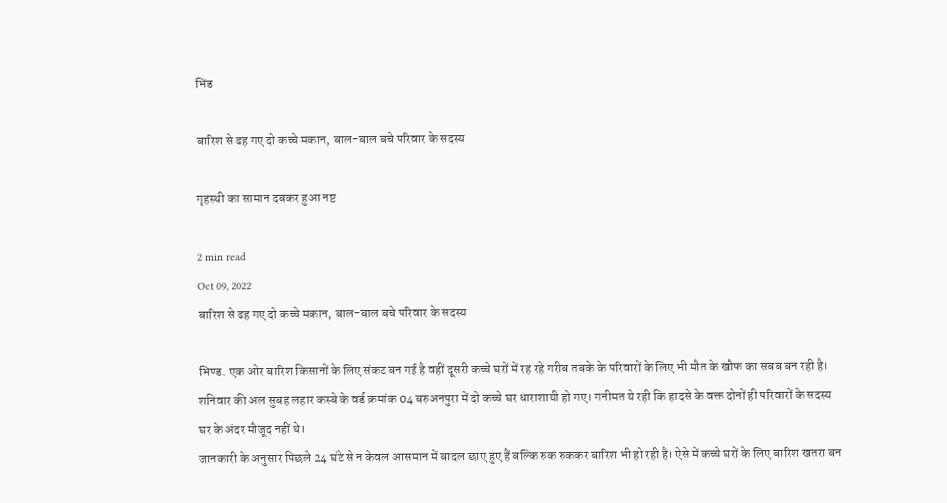भिंड

बारिश से ढह गए दो कच्चे मकान, बाल-बाल बचे परिवार के सदस्य

गृहस्थी का सामान दबकर हुआ नष्ट

2 min read
Oct 09, 2022
बारिश से ढह गए दो कच्चे मकान, बाल-बाल बचे परिवार के सदस्य

भिण्ड. एक ओर बारिश किसानों के लिए संकट बन गई है वहीं दूसरी कच्चे घरों में रह रहे गरीब तबके के परिवारों के लिए भी मौत के खौफ का सबब बन रही है। शनिवार की अल सुबह लहार कस्बे के वर्ड क्रमांक 04 बरुअनपुरा में दो कच्चे घर धाराशायी हो गए। गनीमत ये रही कि हादसे के वक्त दोनों ही परिवारों के सदस्य घर के अंदर मौजूद नहीं थे।
जानकारी के अनुसार पिछले 24 घंटे से न केवल आसमान में बादल छाए हुए हैं बल्कि रुक रुककर बारिश भी हो रही है। ऐसे में कच्चे घरों के लिए बारिश खतरा बन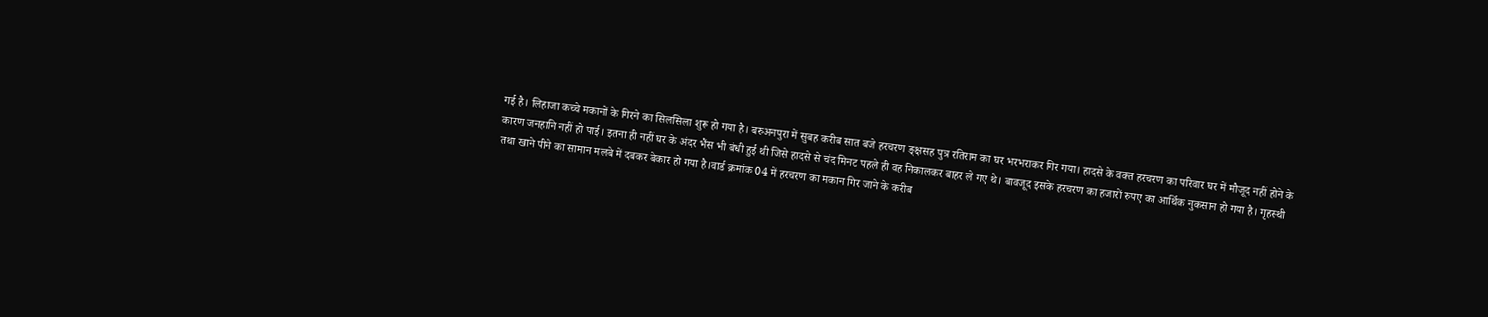गई है। लिहाजा कच्चे मकानों के गिरने का सिलसिला शुरू हो गया है। बरुअनपुरा में सुबह करीब सात बजे हरचरण ङ्क्षसह पुत्र रतिराम का घर भरभराकर गिर गया। हादसे के वक्त हरचरण का परिवार घर में मौजूद नहीं होने के कारण जनहानि नहीं हो पाई। इतना ही नहीं घर के अंदर भैंस भी बंधी हुई थी जिसे हादसे से चंद मिनट पहले ही वह निकालकर बाहर ले गए थे। बावजूद इसके हरचरण का हजारों रुपए का आर्थिक नुकसान हो गया है। गृहस्थी तथा खाने पीने का सामान मलबे में दबकर बेकार हो गया है।वार्ड क्रमांक 04 में हरचरण का मकान गिर जाने के करीब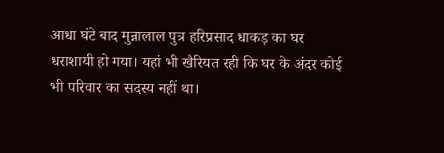आधा घंटे बाद मुन्नालाल पुत्र हरिप्रसाद धाकड़ का घर धराशायी हो गया। यहां भी खैरियत रही कि घर के अंदर कोई भी परिवार का सदस्य नहीं था।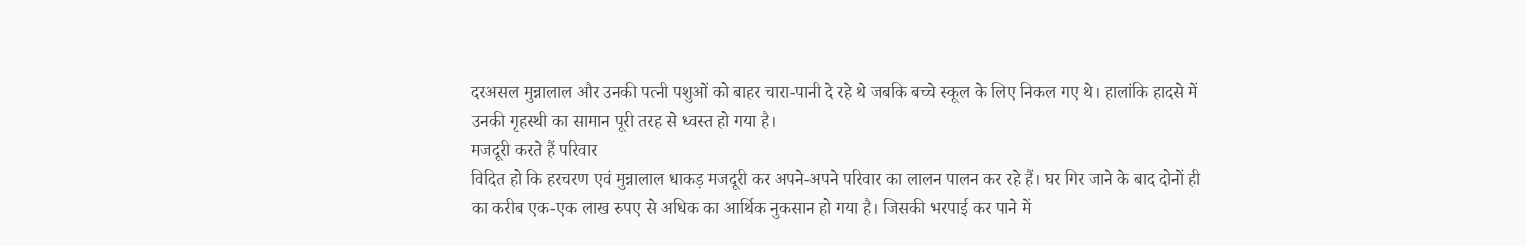दरअसल मुन्नालाल और उनकी पत्नी पशुओं को बाहर चारा-पानी दे रहे थे जबकि बच्चे स्कूल के लिए निकल गए थे। हालांकि हादसे में उनकी गृहस्थी का सामान पूरी तरह से ध्वस्त हो गया है।
मजदूरी करते हैं परिवार
विदित हो कि हरचरण एवं मुन्नालाल धाकड़ मजदूरी कर अपने-अपने परिवार का लालन पालन कर रहे हैं। घर गिर जाने के बाद दोनों ही का करीब एक-एक लाख रुपए से अधिक का आर्थिक नुकसान हो गया है। जिसकी भरपाई कर पाने में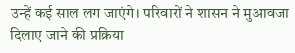उन्हें कई साल लग जाएंगे। परिवारों ने शासन ने मुआवजा दिलाए जाने की प्रक्रिया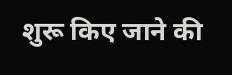शुरू किए जाने की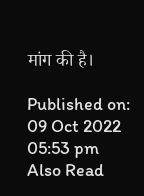मांग की है।

Published on:
09 Oct 2022 05:53 pm
Also Read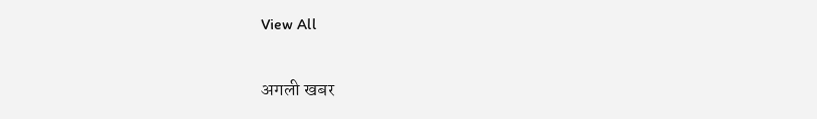View All

अगली खबर